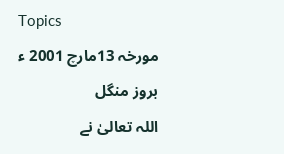Topics
مورخہ 13مارچ 2001 ء بروز منگل
اللہ تعالیٰ نے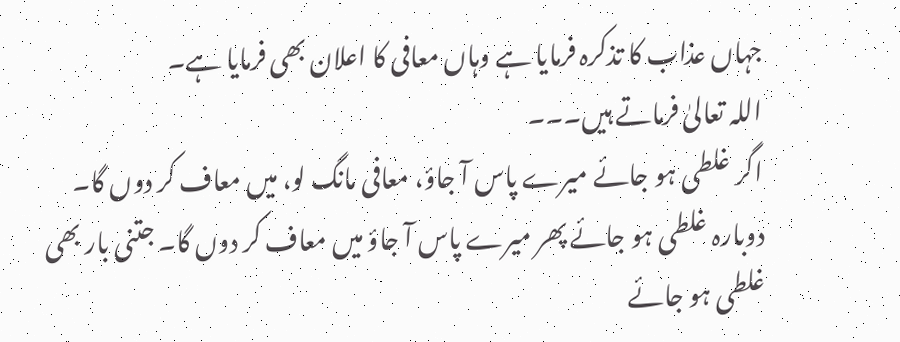جہاں عذاب کا تذکرہ فرمایا ہے وہاں معافی کا اعلان بھی فرمایا ہے۔
اللہ تعالیٰ فرماتے ہیں۔۔۔
اگر غلطی ہو جائے میرے پاس آ جاؤ، معافی مانگ لو، میں معاف کر دوں گا۔ دوبارہ غلطی ہو جائے پھر میرے پاس آ جاؤ میں معاف کر دوں گا۔ جتنی بار بھی غلطی ہو جائے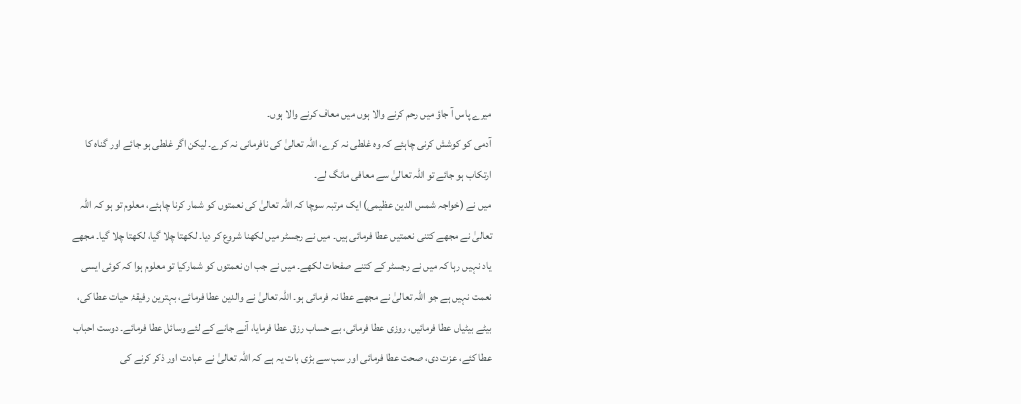میرے پاس آ جاؤ میں رحم کرنے والا ہوں میں معاف کرنے والا ہوں۔
آدمی کو کوشش کرنی چاہئے کہ وہ غلطی نہ کرے، اللہ تعالیٰ کی نافرمانی نہ کرے۔ لیکن اگر غلطی ہو جائے اور گناہ کا ارتکاب ہو جائے تو اللہ تعالیٰ سے معافی مانگ لے۔
میں نے (خواجہ شمس الدین عظیمی) ایک مرتبہ سوچا کہ اللہ تعالیٰ کی نعمتوں کو شمار کرنا چاہئے، معلوم تو ہو کہ اللہ تعالیٰ نے مجھے کتنی نعمتیں عطا فرمائی ہیں۔ میں نے رجسٹر میں لکھنا شروع کر دیا۔ لکھتا چلا گیا، لکھتا چلا گیا۔ مجھے یاد نہیں رہا کہ میں نے رجسٹر کے کتنے صفحات لکھے۔ میں نے جب ان نعمتوں کو شمارکیا تو معلوم ہوا کہ کوئی ایسی نعمت نہیں ہے جو اللہ تعالیٰ نے مجھے عطا نہ فرمائی ہو۔ اللہ تعالیٰ نے والدین عطا فرمائے، بہترین رفیقۂ حیات عطا کی، بیٹے بیٹیاں عطا فرمائیں، روزی عطا فرمائی، بے حساب رزق عطا فرمایا، آنے جانے کے لئے وسائل عطا فرمائے۔ دوست احباب عطا کئے، عزت دی، صحت عطا فرمائی اور سب سے بڑی بات یہ ہے کہ اللہ تعالیٰ نے عبادت اور ذکر کرنے کی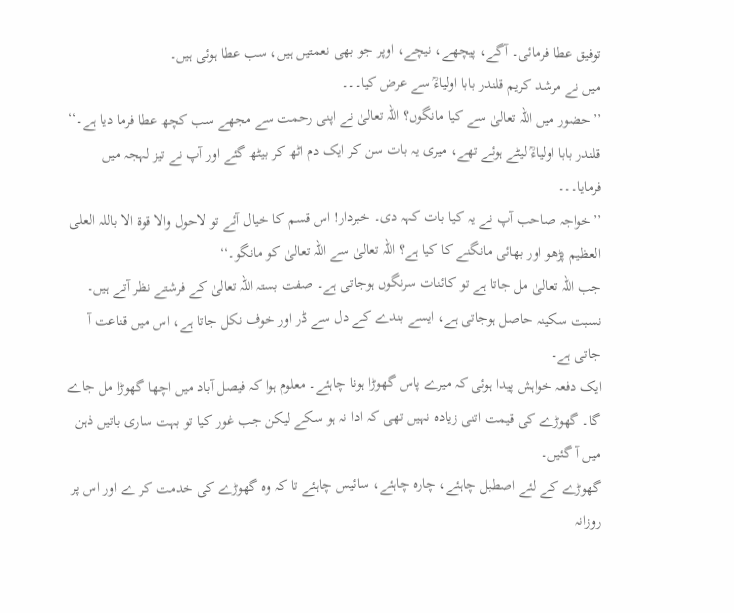توفیق عطا فرمائی۔ آگے، پیچھے، نیچے، اوپر جو بھی نعمتیں ہیں، سب عطا ہوئی ہیں۔
میں نے مرشد کریم قلندر بابا اولیاءؒ سے عرض کیا۔۔۔
’’حضور میں اللہ تعالیٰ سے کیا مانگوں؟ اللہ تعالیٰ نے اپنی رحمت سے مجھے سب کچھ عطا فرما دیا ہے۔‘‘
قلندر بابا اولیاءؒ لیٹے ہوئے تھے، میری یہ بات سن کر ایک دم اٹھ کر بیٹھ گئے اور آپ نے تیز لہجہ میں فرمایا۔۔۔
’’خواجہ صاحب آپ نے یہ کیا بات کہہ دی۔ خبردار! اس قسم کا خیال آئے تو لاحول والا قوۃ الا باللہ العلی العظیم پڑھو اور بھائی مانگنے کا کیا ہے؟ اللہ تعالیٰ سے اللہ تعالیٰ کو مانگو۔‘‘
جب اللہ تعالیٰ مل جاتا ہے تو کائنات سرنگوں ہوجاتی ہے۔ صفت بستہ اللہ تعالیٰ کے فرشتے نظر آتے ہیں۔ نسبت سکینہ حاصل ہوجاتی ہے، ایسے بندے کے دل سے ڈر اور خوف نکل جاتا ہے، اس میں قناعت آ جاتی ہے۔
ایک دفعہ خواہش پیدا ہوئی کہ میرے پاس گھوڑا ہونا چاہئے۔ معلوم ہوا کہ فیصل آباد میں اچھا گھوڑا مل جاے گا۔ گھوڑے کی قیمت اتنی زیادہ نہیں تھی کہ ادا نہ ہو سکے لیکن جب غور کیا تو بہت ساری باتیں ذہن میں آ گئیں۔
گھوڑے کے لئے اصطبل چاہئے، چارہ چاہئے، سائیس چاہئے تا کہ وہ گھوڑے کی خدمت کر ے اور اس پر روزانہ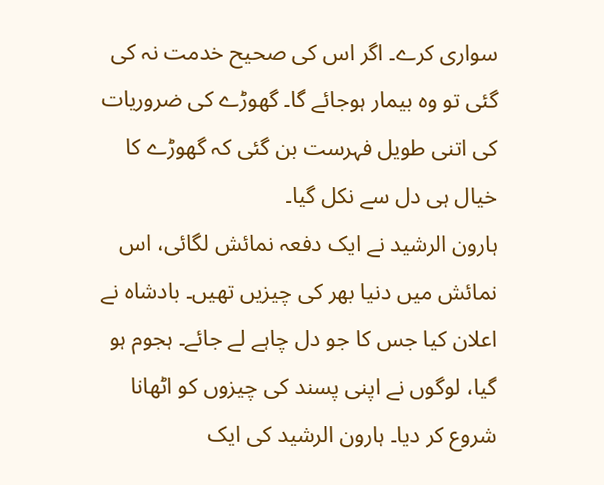سواری کرے۔ اگر اس کی صحیح خدمت نہ کی گئی تو وہ بیمار ہوجائے گا۔ گھوڑے کی ضروریات کی اتنی طویل فہرست بن گئی کہ گھوڑے کا خیال ہی دل سے نکل گیا۔
ہارون الرشید نے ایک دفعہ نمائش لگائی، اس نمائش میں دنیا بھر کی چیزیں تھیں۔ بادشاہ نے اعلان کیا جس کا جو دل چاہے لے جائے۔ ہجوم ہو گیا، لوگوں نے اپنی پسند کی چیزوں کو اٹھانا شروع کر دیا۔ ہارون الرشید کی ایک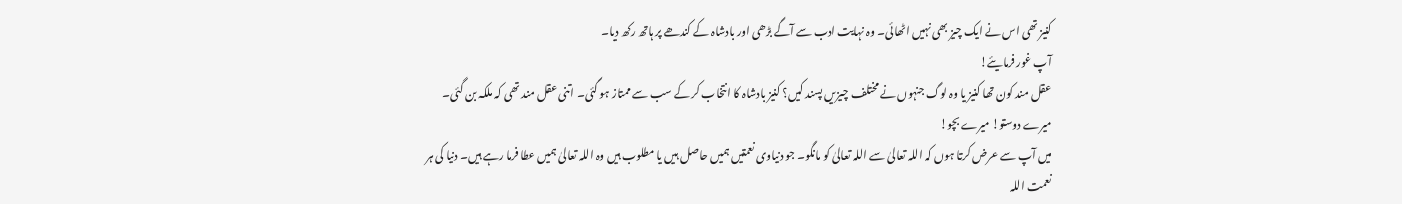کنیز تھی اس نے ایک چیز بھی نہیں اٹھائی۔ وہ نہایت ادب سے آگے بڑھی اور بادشاہ کے کندھے پر ہاتھ رکھ دیا۔
آپ غور فرمایئے!
عقل مند کون تھا کنیز یا وہ لوگ جنہوں نے مختلف چیزیں پسند کیں؟ کنیز بادشاہ کا انتخاب کر کے سب سے ممتاز ہو گئی۔ اتنی عقل مند تھی کہ ملکہ بن گئی۔
میرے دوستو! میرے بچو!
میں آپ سے عرض کرتا ہوں کہ اللہ تعالیٰ سے اللہ تعالیٰ کو مانگو۔ جو دنیاوی نعمتیں ہمیں حاصل ہیں یا مطلوب ہیں وہ اللہ تعالیٰ ہمیں عطا فرما رہے ہیں۔ دنیا کی ہر نعمت اللہ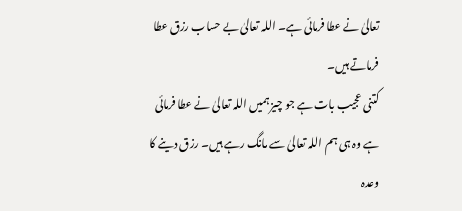تعالیٰ نے عطا فرمائی ہے۔ اللہ تعالیٰ بے حساب رزق عطا فرماتے ہیں۔
کتنی عجیب بات ہے جو چیز ہمیں اللہ تعالیٰ نے عطا فرمائی ہے وہ ہی ہم اللہ تعالیٰ سے مانگ رہے ہیں۔ رزق دینے کا وعدہ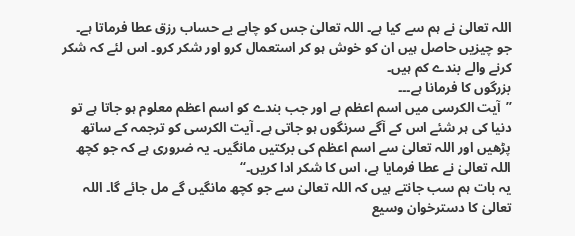اللہ تعالیٰ نے ہم سے کیا ہے۔ اللہ تعالیٰ جس کو چاہے بے حساب رزق عطا فرماتا ہے۔
جو چیزیں حاصل ہیں ان کو خوش ہو کر استعمال کرو اور شکر کرو۔ اس لئے کہ شکر کرنے والے بندے کم ہیں۔
بزرگوں کا فرمانا ہے۔۔۔
’’آیت الکرسی میں اسم اعظم ہے اور جب بندے کو اسم اعظم معلوم ہو جاتا ہے تو دنیا کی ہر شئے اس کے آگے سرنگوں ہو جاتی ہے۔ آیت الکرسی کو ترجمہ کے ساتھ پڑھیں اور اللہ تعالیٰ سے اسم اعظم کی برکتیں مانگیں۔ یہ ضروری ہے کہ جو کچھ اللہ تعالیٰ نے عطا فرمایا ہے، اس کا شکر ادا کریں۔‘‘
یہ بات ہم سب جانتے ہیں کہ اللہ تعالیٰ سے جو کچھ مانگیں گے مل جائے گا۔ اللہ تعالیٰ کا دسترخوان وسیع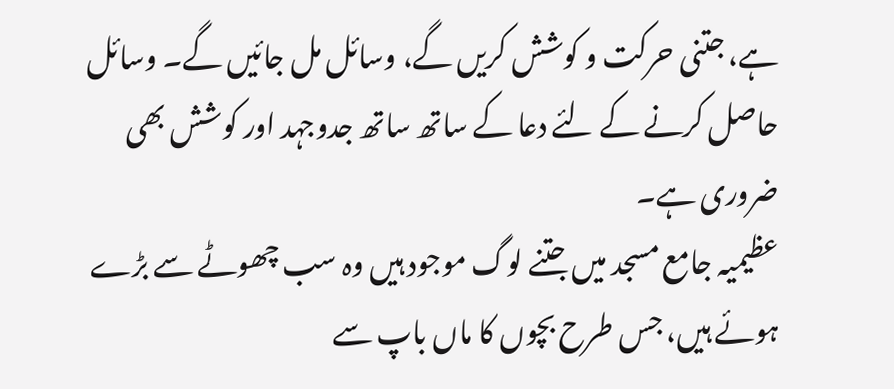ہے، جتنی حرکت و کوشش کریں گے، وسائل مل جائیں گے۔ وسائل حاصل کرنے کے لئے دعا کے ساتھ ساتھ جدوجہد اور کوشش بھی ضروری ہے۔
عظیمیہ جامع مسجد میں جتنے لوگ موجود ہیں وہ سب چھوٹے سے بڑے ہوئے ہیں، جس طرح بچوں کا ماں باپ سے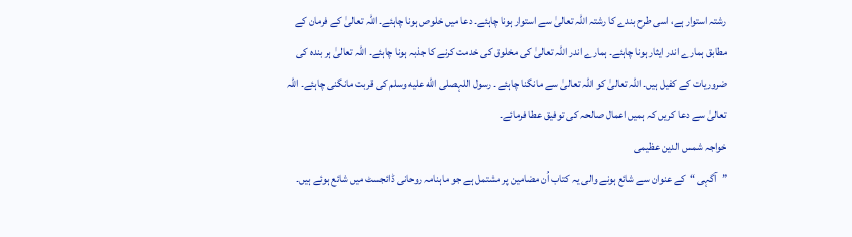رشتہ استوار ہے، اسی طرح بندے کا رشتہ اللہ تعالیٰ سے استوار ہونا چاہئے۔ دعا میں خلوص ہونا چاہئے۔ اللہ تعالیٰ کے فرمان کے مطابق ہمارے اندر ایثار ہونا چاہئے۔ ہمارے اندر اللہ تعالیٰ کی مخلوق کی خدمت کرنے کا جذبہ ہونا چاہئے۔ اللہ تعالیٰ ہر بندہ کی ضروریات کے کفیل ہیں۔ اللہ تعالیٰ کو اللہ تعالیٰ سے مانگنا چاہئے ۔ رسول اللہصلى الله عليه وسلم کی قربت مانگنی چاہئے۔ اللہ تعالیٰ سے دعا کریں کہ ہمیں اعمال صالحہ کی توفیق عطا فرمائے۔
خواجہ شمس الدین عظیمی
”آگہی “کے عنوان سے شائع ہونے والی یہ کتاب اُن مضامین پر مشتمل ہے جو ماہنامہ روحانی ڈائجسٹ میں شائع ہوئے ہیں۔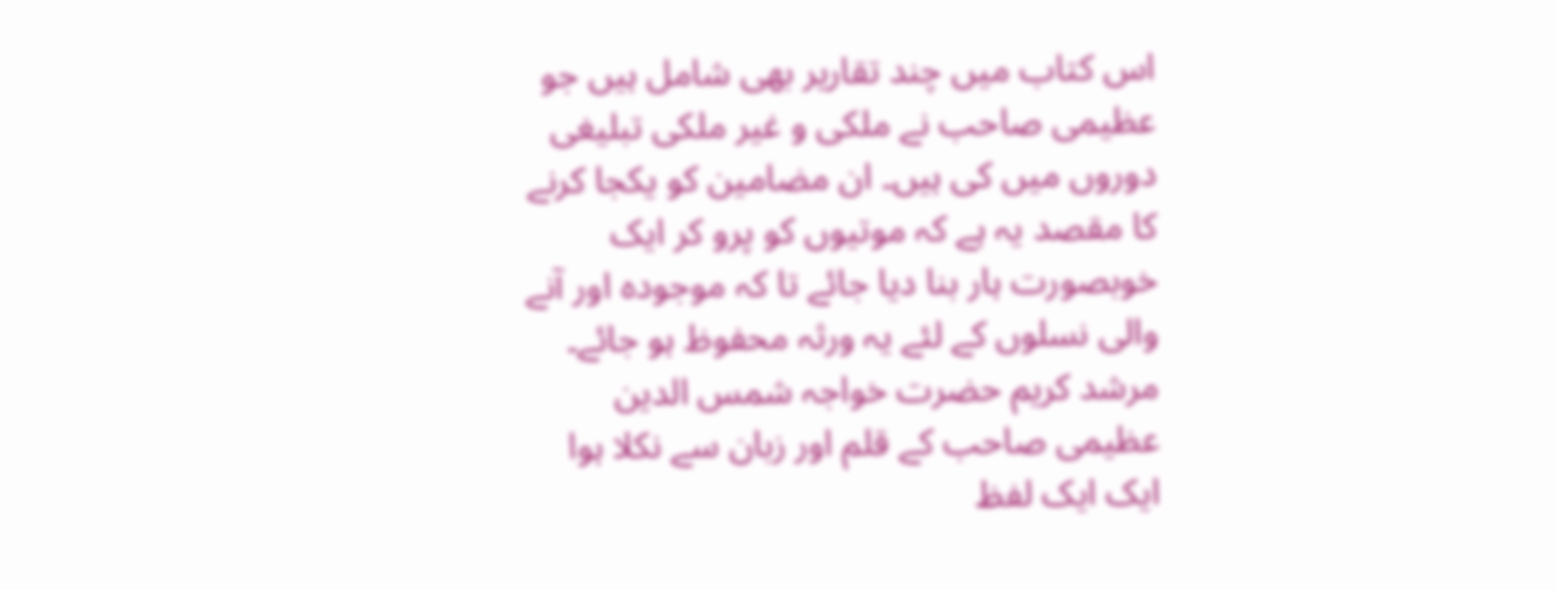اس کتاب میں چند تقاریر بھی شامل ہیں جو عظیمی صاحب نے ملکی و غیر ملکی تبلیغی دوروں میں کی ہیں۔ ان مضامین کو یکجا کرنے کا مقصد یہ ہے کہ موتیوں کو پرو کر ایک خوبصورت ہار بنا دیا جائے تا کہ موجودہ اور آنے والی نسلوں کے لئے یہ ورثہ محفوظ ہو جائے۔
مرشد کریم حضرت خواجہ شمس الدین عظیمی صاحب کے قلم اور زبان سے نکلا ہوا ایک ایک لفظ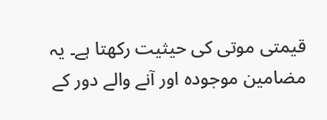قیمتی موتی کی حیثیت رکھتا ہے۔ یہ مضامین موجودہ اور آنے والے دور کے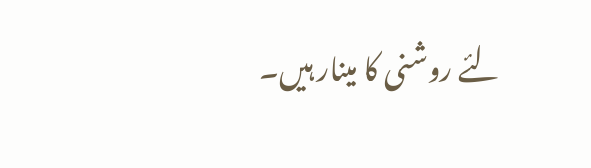لئے روشنی کا مینار ہیں۔